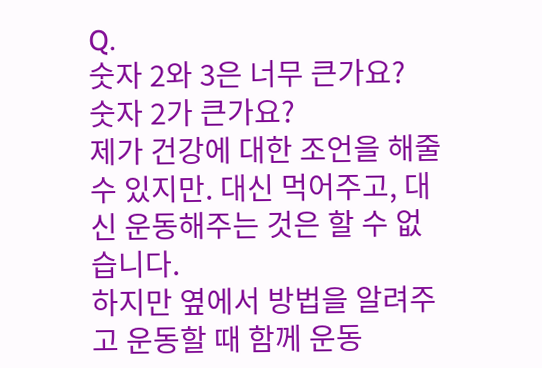Q.
숫자 2와 3은 너무 큰가요?
숫자 2가 큰가요?
제가 건강에 대한 조언을 해줄 수 있지만. 대신 먹어주고, 대신 운동해주는 것은 할 수 없습니다.
하지만 옆에서 방법을 알려주고 운동할 때 함께 운동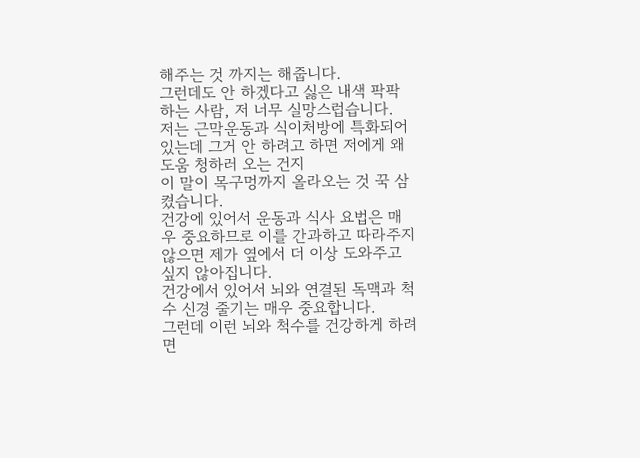해주는 것 까지는 해줍니다.
그런데도 안 하겠다고 싫은 내색 팍팍 하는 사람, 저 너무 실망스럽습니다.
저는 근막운동과 식이처방에 특화되어 있는데 그거 안 하려고 하면 저에게 왜 도움 청하러 오는 건지
이 말이 목구멍까지 올라오는 것 꾹 삼켰습니다.
건강에 있어서 운동과 식사 요법은 매우 중요하므로 이를 간과하고 따라주지 않으면 제가 옆에서 더 이상 도와주고 싶지 않아집니다.
건강에서 있어서 뇌와 연결된 독맥과 척수 신경 줄기는 매우 중요합니다.
그런데 이런 뇌와 척수를 건강하게 하려면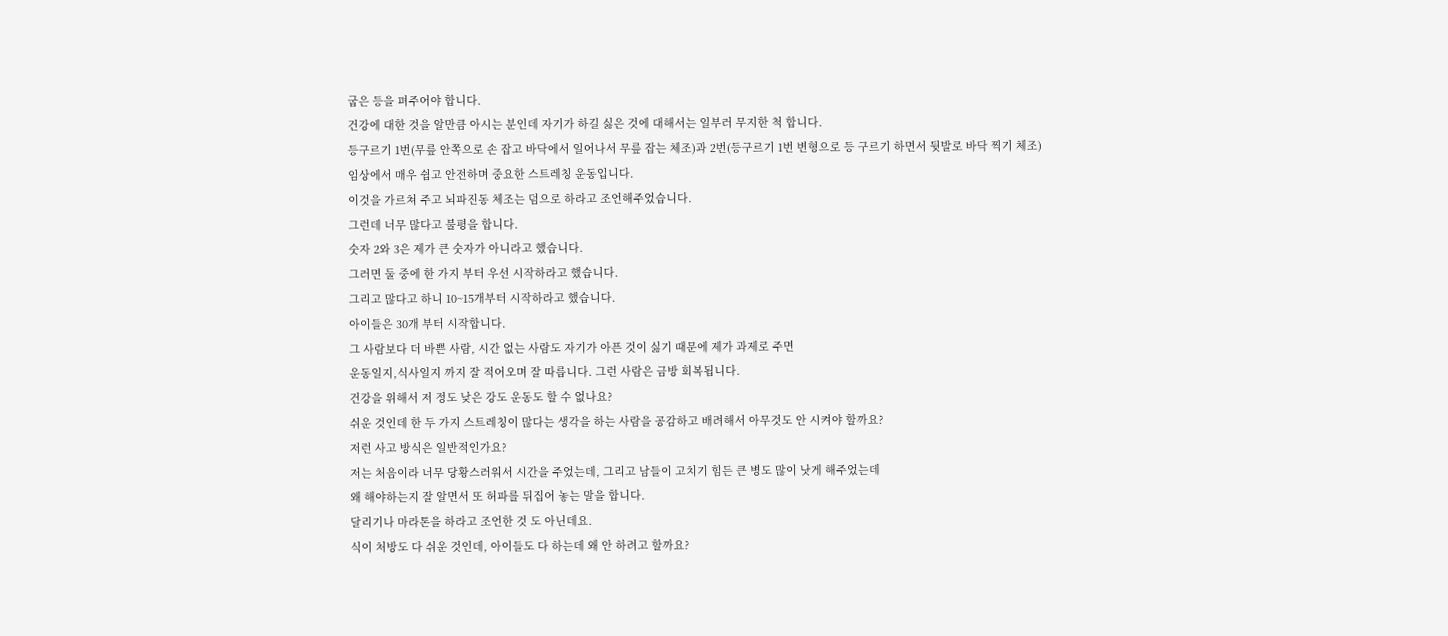굽은 등을 펴주어야 합니다.
건강에 대한 것을 알만큼 아시는 분인데 자기가 하길 싫은 것에 대해서는 일부러 무지한 척 합니다.
등구르기 1번(무릎 안쪽으로 손 잡고 바닥에서 일어나서 무릎 잡는 체조)과 2번(등구르기 1번 변형으로 등 구르기 하면서 뒷발로 바닥 찍기 체조) 임상에서 매우 쉽고 안전하며 중요한 스트레칭 운동입니다.
이것을 가르쳐 주고 뇌파진동 체조는 덤으로 하라고 조언해주었습니다.
그런데 너무 많다고 불평을 합니다.
숫자 2와 3은 제가 큰 숫자가 아니라고 했습니다.
그러면 둘 중에 한 가지 부터 우선 시작하라고 했습니다.
그리고 많다고 하니 10~15개부터 시작하라고 했습니다.
아이들은 30개 부터 시작합니다.
그 사람보다 더 바쁜 사람, 시간 없는 사람도 자기가 아픈 것이 싫기 때문에 제가 과제로 주면
운동일지,식사일지 까지 잘 적어오며 잘 따릅니다. 그런 사람은 금방 회복됩니다.
건강을 위해서 저 정도 낮은 강도 운동도 할 수 없나요?
쉬운 것인데 한 두 가지 스트레칭이 많다는 생각을 하는 사람을 공감하고 배려해서 아무것도 안 시켜야 할까요?
저런 사고 방식은 일반적인가요?
저는 처음이라 너무 당황스러워서 시간을 주었는데, 그리고 남들이 고치기 힘든 큰 병도 많이 낫게 해주었는데
왜 해야하는지 잘 알면서 또 허파를 뒤집어 놓는 말을 합니다.
달리기나 마라톤을 하라고 조언한 것 도 아닌데요.
식이 처방도 다 쉬운 것인데, 아이들도 다 하는데 왜 안 하려고 할까요?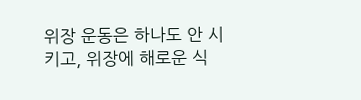위장 운동은 하나도 안 시키고, 위장에 해로운 식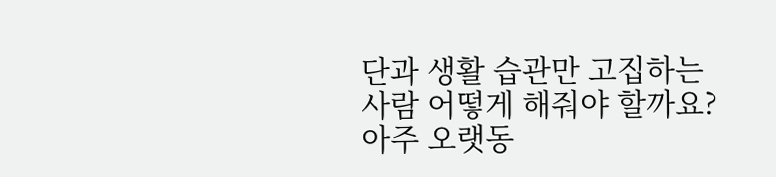단과 생활 습관만 고집하는 사람 어떻게 해줘야 할까요?
아주 오랫동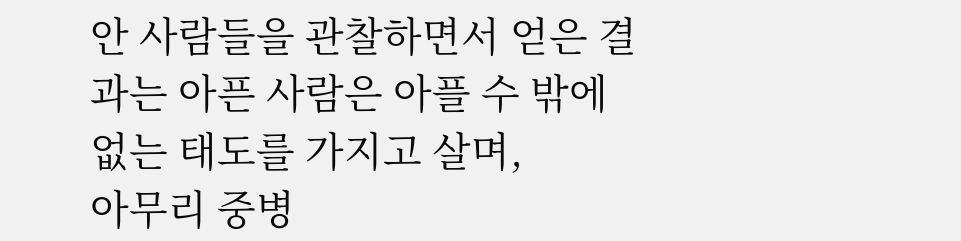안 사람들을 관찰하면서 얻은 결과는 아픈 사람은 아플 수 밖에 없는 태도를 가지고 살며,
아무리 중병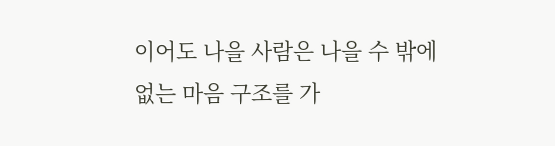이어도 나을 사람은 나을 수 밖에 없는 마음 구조를 가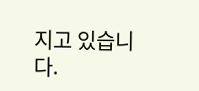지고 있습니다.